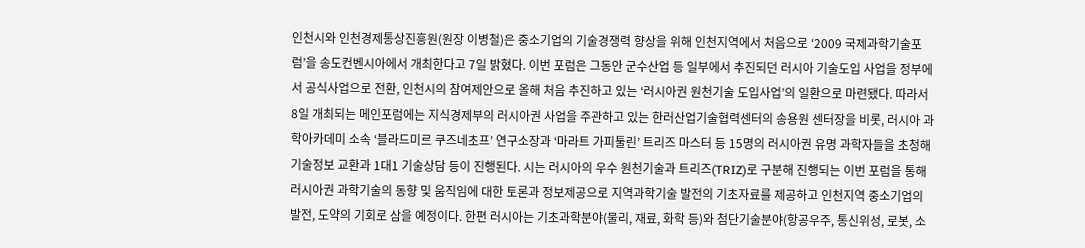인천시와 인천경제통상진흥원(원장 이병철)은 중소기업의 기술경쟁력 향상을 위해 인천지역에서 처음으로 ‘2009 국제과학기술포럼’을 송도컨벤시아에서 개최한다고 7일 밝혔다. 이번 포럼은 그동안 군수산업 등 일부에서 추진되던 러시아 기술도입 사업을 정부에서 공식사업으로 전환, 인천시의 참여제안으로 올해 처음 추진하고 있는 ‘러시아권 원천기술 도입사업’의 일환으로 마련됐다. 따라서 8일 개최되는 메인포럼에는 지식경제부의 러시아권 사업을 주관하고 있는 한러산업기술협력센터의 송용원 센터장을 비롯, 러시아 과학아카데미 소속 ‘블라드미르 쿠즈네초프’ 연구소장과 ‘마라트 가피툴린’ 트리즈 마스터 등 15명의 러시아권 유명 과학자들을 초청해 기술정보 교환과 1대1 기술상담 등이 진행된다. 시는 러시아의 우수 원천기술과 트리즈(TRIZ)로 구분해 진행되는 이번 포럼을 통해 러시아권 과학기술의 동향 및 움직임에 대한 토론과 정보제공으로 지역과학기술 발전의 기초자료를 제공하고 인천지역 중소기업의 발전, 도약의 기회로 삼을 예정이다. 한편 러시아는 기초과학분야(물리, 재료, 화학 등)와 첨단기술분야(항공우주, 통신위성, 로봇, 소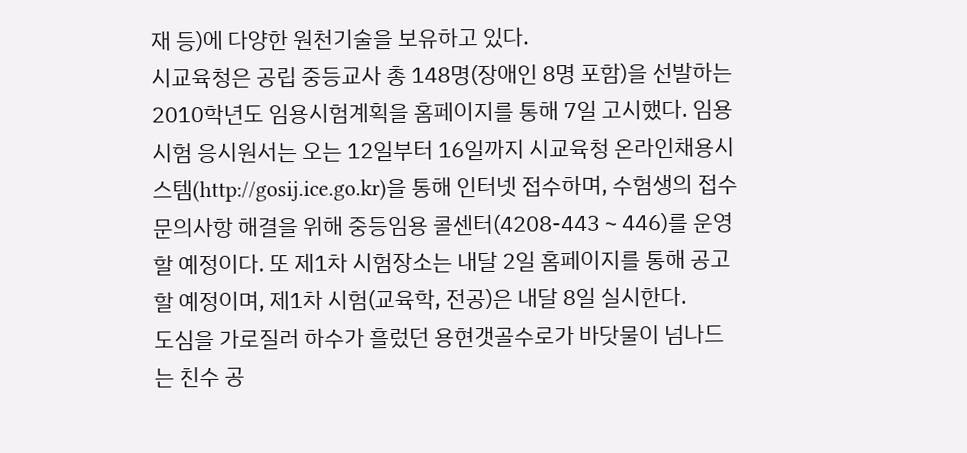재 등)에 다양한 원천기술을 보유하고 있다.
시교육청은 공립 중등교사 총 148명(장애인 8명 포함)을 선발하는 2010학년도 임용시험계획을 홈페이지를 통해 7일 고시했다. 임용시험 응시원서는 오는 12일부터 16일까지 시교육청 온라인채용시스템(http://gosij.ice.go.kr)을 통해 인터넷 접수하며, 수험생의 접수 문의사항 해결을 위해 중등임용 콜센터(4208-443∼446)를 운영할 예정이다. 또 제1차 시험장소는 내달 2일 홈페이지를 통해 공고할 예정이며, 제1차 시험(교육학, 전공)은 내달 8일 실시한다.
도심을 가로질러 하수가 흘렀던 용현갯골수로가 바닷물이 넘나드는 친수 공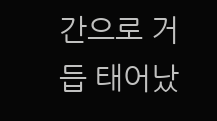간으로 거듭 태어났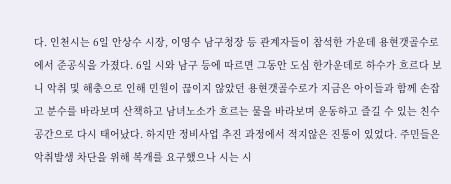다. 인천시는 6일 안상수 시장, 이영수 남구청장 등 관계자들이 참석한 가운데 용현갯골수로에서 준공식을 가졌다. 6일 시와 남구 등에 따르면 그동안 도심 한가운데로 하수가 흐르다 보니 악취 및 해충으로 인해 민원이 끊이지 않았던 용현갯골수로가 지금은 아이들과 함께 손잡고 분수를 바라보며 산책하고 남녀노소가 흐르는 물을 바라보며 운동하고 즐길 수 있는 친수 공간으로 다시 태어났다. 하지만 정비사업 추진 과정에서 적지않은 진통이 있었다. 주민들은 악취발생 차단을 위해 복개를 요구했으나 시는 시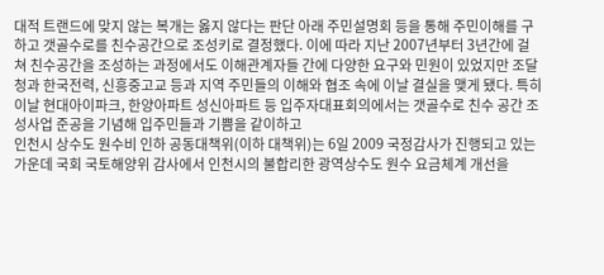대적 트랜드에 맞지 않는 복개는 옳지 않다는 판단 아래 주민설명회 등을 통해 주민이해를 구하고 갯골수로를 친수공간으로 조성키로 결정했다. 이에 따라 지난 2007년부터 3년간에 걸쳐 친수공간을 조성하는 과정에서도 이해관계자들 간에 다양한 요구와 민원이 있었지만 조달청과 한국전력, 신흥중고교 등과 지역 주민들의 이해와 협조 속에 이날 결실을 맺게 됐다. 특히 이날 현대아이파크, 한양아파트 성신아파트 등 입주자대표회의에서는 갯골수로 친수 공간 조성사업 준공을 기념해 입주민들과 기쁨을 같이하고
인천시 상수도 원수비 인하 공동대책위(이하 대책위)는 6일 2009 국정감사가 진행되고 있는 가운데 국회 국토해양위 감사에서 인천시의 불합리한 광역상수도 원수 요금체계 개선을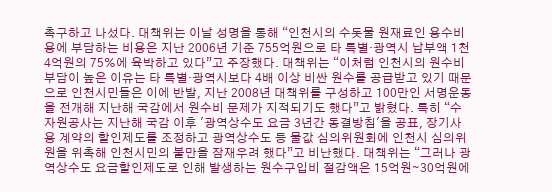촉구하고 나섰다. 대책위는 이날 성명을 통해 “인천시의 수돗물 원재료인 용수비용에 부담하는 비용은 지난 2006년 기준 755억원으로 타 특별·광역시 납부액 1천4억원의 75%에 육박하고 있다”고 주장했다. 대책위는 “이처럼 인천시의 원수비 부담이 높은 이유는 타 특별·광역시보다 4배 이상 비싼 원수를 공급받고 있기 때문으로 인천시민들은 이에 반발, 지난 2008년 대책위를 구성하고 100만인 서명운동을 전개해 지난해 국감에서 원수비 문제가 지적되기도 했다”고 밝혔다. 특히 “수자원공사는 지난해 국감 이후 '광역상수도 요금 3년간 동결방침'을 공표, 장기사용 계약의 할인제도를 조정하고 광역상수도 등 물값 심의위원회에 인천시 심의위원을 위촉해 인천시민의 불만을 잠재우려 했다”고 비난했다. 대책위는 “그러나 광역상수도 요금할인제도로 인해 발생하는 원수구입비 절감액은 15억원∼30억원에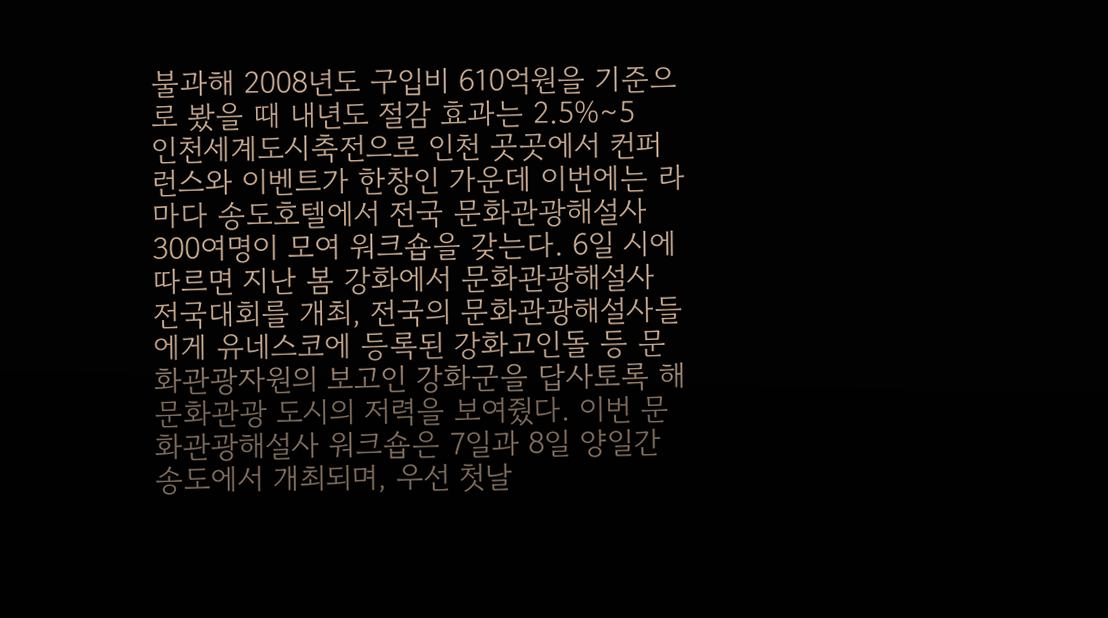불과해 2008년도 구입비 610억원을 기준으로 봤을 때 내년도 절감 효과는 2.5%∼5
인천세계도시축전으로 인천 곳곳에서 컨퍼런스와 이벤트가 한창인 가운데 이번에는 라마다 송도호텔에서 전국 문화관광해설사 300여명이 모여 워크숍을 갖는다. 6일 시에 따르면 지난 봄 강화에서 문화관광해설사 전국대회를 개최, 전국의 문화관광해설사들에게 유네스코에 등록된 강화고인돌 등 문화관광자원의 보고인 강화군을 답사토록 해 문화관광 도시의 저력을 보여줬다. 이번 문화관광해설사 워크숍은 7일과 8일 양일간 송도에서 개최되며, 우선 첫날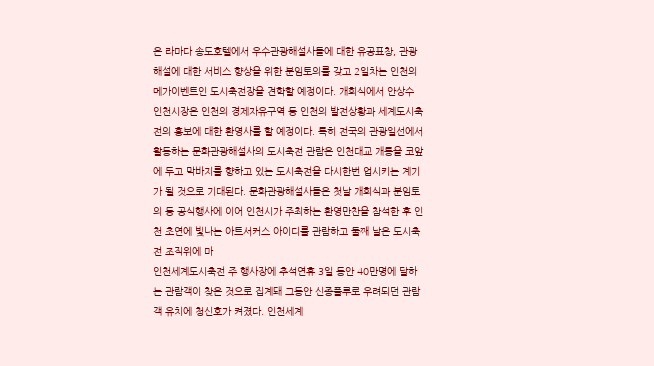은 라마다 송도호텔에서 우수관광해설사들에 대한 유공표창, 관광해설에 대한 서비스 향상을 위한 분임토의를 갖고 2일차는 인천의 메가이벤트인 도시축전장을 견학할 예정이다. 개회식에서 안상수 인천시장은 인천의 경제자유구역 등 인천의 발전상황과 세계도시축전의 홍보에 대한 환영사를 할 예정이다. 특히 전국의 관광일선에서 활동하는 문화관광해설사의 도시축전 관람은 인천대교 개통을 코앞에 두고 막바지를 향하고 있는 도시축전을 다시한번 업시키는 계기가 될 것으로 기대된다. 문화관광해설사들은 첫날 개회식과 분임토의 등 공식행사에 이어 인천시가 주최하는 환영만찬을 참석한 후 인천 초연에 빛나는 아트서커스 아이디를 관람하고 둘째 날은 도시축전 조직위에 마
인천세계도시축전 주 행사장에 추석연휴 3일 동안 40만명에 달하는 관람객이 찾은 것으로 집계돼 그동안 신종플루로 우려되던 관람객 유치에 청신호가 켜졌다. 인천세계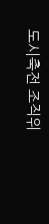도시축전 조직위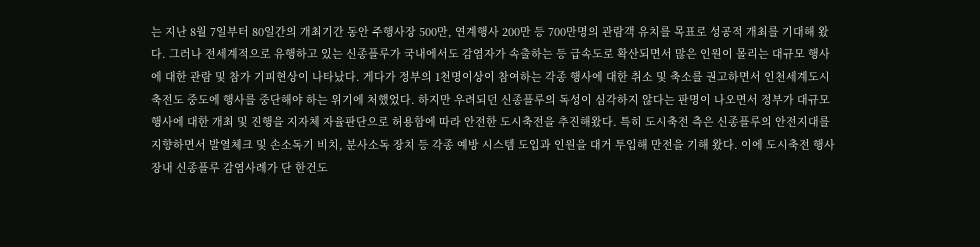는 지난 8월 7일부터 80일간의 개최기간 동안 주행사장 500만, 연계행사 200만 등 700만명의 관람객 유치를 목표로 성공적 개최를 기대해 왔다. 그러나 전세계적으로 유행하고 있는 신종플루가 국내에서도 감염자가 속출하는 등 급속도로 확산되면서 많은 인원이 몰리는 대규모 행사에 대한 관람 및 참가 기피현상이 나타났다. 게다가 정부의 1천명이상이 참여하는 각종 행사에 대한 취소 및 축소를 권고하면서 인천세계도시축전도 중도에 행사를 중단해야 하는 위기에 처했었다. 하지만 우려되던 신종플루의 독성이 심각하지 않다는 판명이 나오면서 정부가 대규모 행사에 대한 개최 및 진행을 지자체 자율판단으로 허용함에 따라 안전한 도시축전을 추진해왔다. 특히 도시축전 측은 신종플루의 안전지대를 지향하면서 발열체크 및 손소독기 비치, 분사소독 장치 등 각종 예방 시스템 도입과 인원을 대거 투입해 만전을 기해 왔다. 이에 도시축전 행사장내 신종플루 감염사례가 단 한건도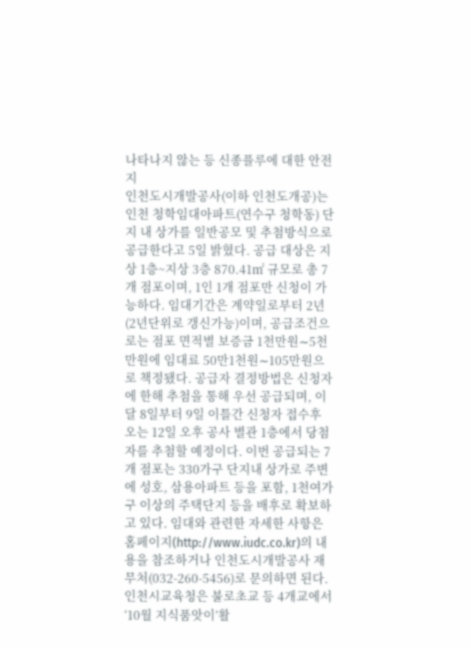나타나지 않는 등 신종플루에 대한 안전지
인천도시개발공사(이하 인천도개공)는 인천 청학임대아파트(연수구 청학동) 단지 내 상가를 일반공모 및 추첨방식으로 공급한다고 5일 밝혔다. 공급 대상은 지상 1층~지상 3층 870.41㎡ 규모로 총 7개 점포이며, 1인 1개 점포만 신청이 가능하다. 임대기간은 계약일로부터 2년(2년단위로 갱신가능)이며, 공급조건으로는 점포 면적별 보증금 1천만원∼5천만원에 임대료 50만1천원∼105만원으로 책정됐다. 공급자 결정방법은 신청자에 한해 추첨을 통해 우선 공급되며, 이달 8일부터 9일 이틀간 신청자 접수후 오는 12일 오후 공사 별관 1층에서 당첨자를 추첨할 예정이다. 이번 공급되는 7개 점포는 330가구 단지내 상가로 주변에 성호, 삼용아파트 등을 포함, 1천여가구 이상의 주택단지 등을 배후로 확보하고 있다. 임대와 관련한 자세한 사항은 홈페이지(http://www.iudc.co.kr)의 내용을 참조하거나 인천도시개발공사 재무처(032-260-5456)로 문의하면 된다.
인천시교육청은 불로초교 등 4개교에서 ‘10월 지식품앗이’활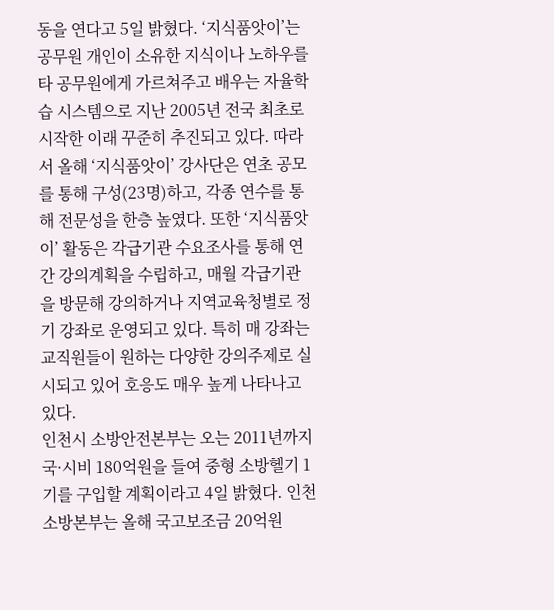동을 연다고 5일 밝혔다. ‘지식품앗이’는 공무원 개인이 소유한 지식이나 노하우를 타 공무원에게 가르쳐주고 배우는 자율학습 시스템으로 지난 2005년 전국 최초로 시작한 이래 꾸준히 추진되고 있다. 따라서 올해 ‘지식품앗이’ 강사단은 연초 공모를 통해 구성(23명)하고, 각종 연수를 통해 전문성을 한층 높였다. 또한 ‘지식품앗이’ 활동은 각급기관 수요조사를 통해 연간 강의계획을 수립하고, 매월 각급기관을 방문해 강의하거나 지역교육청별로 정기 강좌로 운영되고 있다. 특히 매 강좌는 교직원들이 원하는 다양한 강의주제로 실시되고 있어 호응도 매우 높게 나타나고 있다.
인천시 소방안전본부는 오는 2011년까지 국·시비 180억원을 들여 중형 소방헬기 1기를 구입할 계획이라고 4일 밝혔다. 인천소방본부는 올해 국고보조금 20억원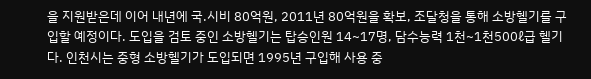을 지원받은데 이어 내년에 국.시비 80억원, 2011년 80억원을 확보, 조달청을 통해 소방헬기를 구입할 예정이다. 도입을 검토 중인 소방헬기는 탑승인원 14~17명, 담수능력 1천~1천500ℓ급 헬기다. 인천시는 중형 소방헬기가 도입되면 1995년 구입해 사용 중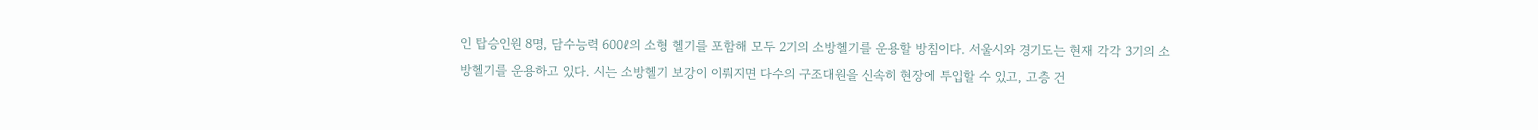인 탑승인원 8명, 담수능력 600ℓ의 소형 헬기를 포함해 모두 2기의 소방헬기를 운용할 방침이다. 서울시와 경기도는 현재 각각 3기의 소방헬기를 운용하고 있다. 시는 소방헬기 보강이 이뤄지면 다수의 구조대원을 신속히 현장에 투입할 수 있고, 고층 건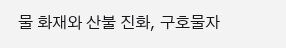물 화재와 산불 진화, 구호물자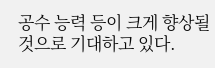공수 능력 등이 크게 향상될 것으로 기대하고 있다.